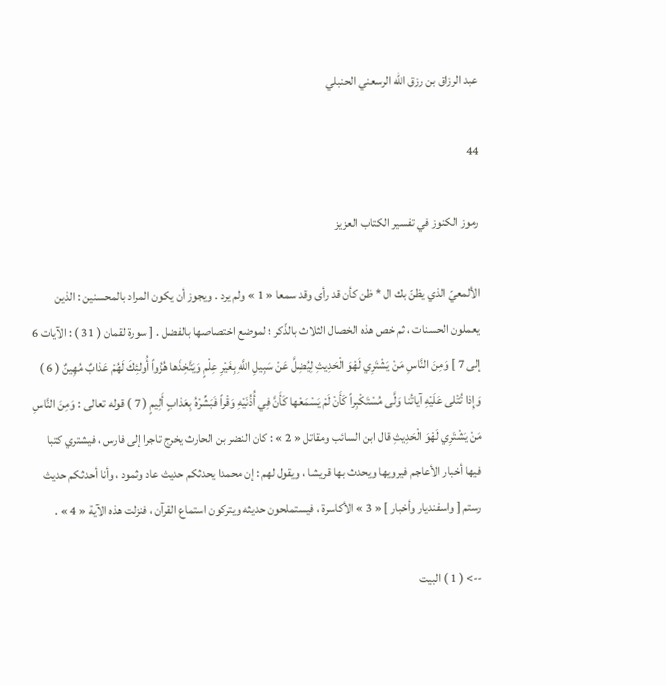عبد الرزاق بن رزق الله الرسعني الحنبلي

44

رموز الكنوز في تفسير الكتاب العزيز

الألمعيّ الذي يظنّ بك ال * ظن كأن قد رأى وقد سمعا « 1 » ولم يرد . ويجوز أن يكون المراد بالمحسنين : الذين يعملون الحسنات ، ثم خص هذه الخصال الثلاث بالذّكر ؛ لموضع اختصاصها بالفضل . [ سورة لقمان ( 31 ) : الآيات 6 إلى 7 ] وَمِنَ النَّاسِ مَنْ يَشْتَرِي لَهْوَ الْحَدِيثِ لِيُضِلَّ عَنْ سَبِيلِ اللَّهِ بِغَيْرِ عِلْمٍ وَيَتَّخِذَها هُزُواً أُولئِكَ لَهُمْ عَذابٌ مُهِينٌ ( 6 ) وَإِذا تُتْلى عَلَيْهِ آياتُنا وَلَّى مُسْتَكْبِراً كَأَنْ لَمْ يَسْمَعْها كَأَنَّ فِي أُذُنَيْهِ وَقْراً فَبَشِّرْهُ بِعَذابٍ أَلِيمٍ ( 7 ) قوله تعالى : وَمِنَ النَّاسِ مَنْ يَشْتَرِي لَهْوَ الْحَدِيثِ قال ابن السائب ومقاتل « 2 » : كان النضر بن الحارث يخرج تاجرا إلى فارس ، فيشتري كتبا فيها أخبار الأعاجم فيرويها ويحدث بها قريشا ، ويقول لهم : إن محمدا يحدثكم حديث عاد وثمود ، وأنا أحدثكم حديث رستم [ واسفنديار وأخبار ] « 3 » الأكاسرة ، فيستملحون حديثه ويتركون استماع القرآن ، فنزلت هذه الآية « 4 » .

--> ( 1 ) البيت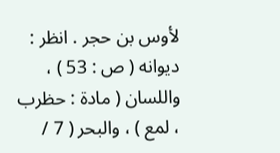لأوس بن حجر . انظر : ديوانه ( ص : 53 ) ، واللسان ( مادة : حظرب ، لمع ) ، والبحر ( 7 /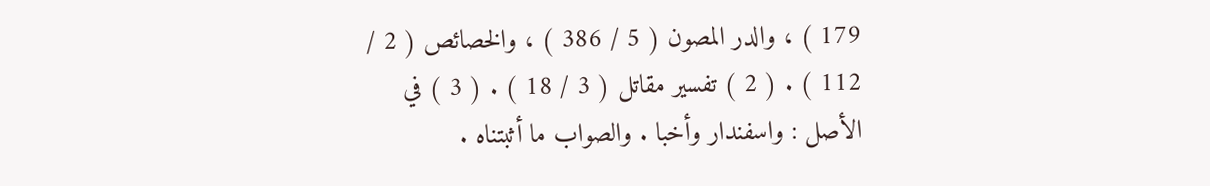179 ) ، والدر المصون ( 5 / 386 ) ، والخصائص ( 2 / 112 ) . ( 2 ) تفسير مقاتل ( 3 / 18 ) . ( 3 ) في الأصل : واسفندار وأخبا . والصواب ما أثبتناه .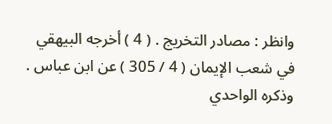وانظر : مصادر التخريج . ( 4 ) أخرجه البيهقي في شعب الإيمان ( 4 / 305 ) عن ابن عباس . وذكره الواحدي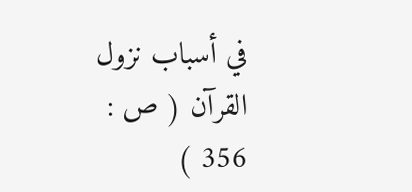في أسباب نزول القرآن ( ص : 356 )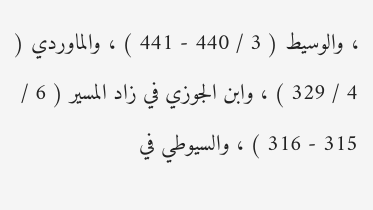، والوسيط ( 3 / 440 - 441 ) ، والماوردي ( 4 / 329 ) ، وابن الجوزي في زاد المسير ( 6 / 315 - 316 ) ، والسيوطي في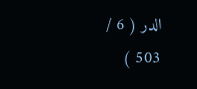الدر ( 6 / 503 )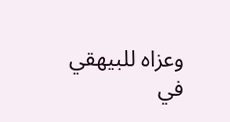وعزاه للبيهقي في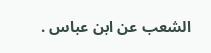الشعب عن ابن عباس .